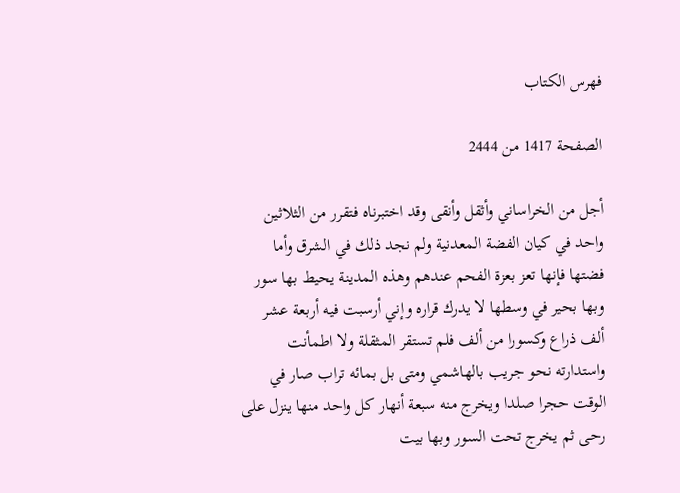فهرس الكتاب

الصفحة 1417 من 2444

أجل من الخراساني وأثقل وأنقى وقد اختبرناه فتقرر من الثلاثين واحد في كيان الفضة المعدنية ولم نجد ذلك في الشرق وأما فضتها فإنها تعز بعزة الفحم عندهم وهذه المدينة يحيط بها سور وبها بحير في وسطها لا يدرك قراره وإني أرسبت فيه أربعة عشر ألف ذراع وكسورا من ألف فلم تستقر المثقلة ولا اطمأنت واستدارته نحو جريب بالهاشمي ومتى بل بمائه تراب صار في الوقت حجرا صلدا ويخرج منه سبعة أنهار كل واحد منها ينزل على رحى ثم يخرج تحت السور وبها بيت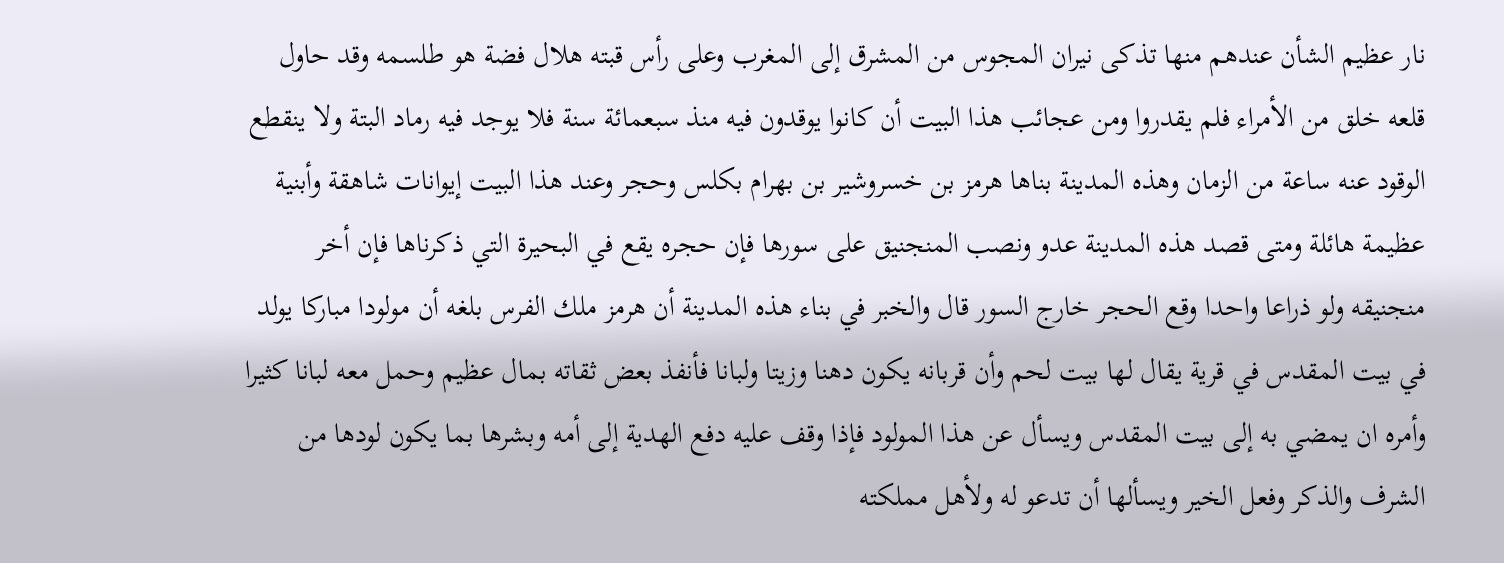نار عظيم الشأن عندهم منها تذكى نيران المجوس من المشرق إلى المغرب وعلى رأس قبته هلال فضة هو طلسمه وقد حاول قلعه خلق من الأمراء فلم يقدروا ومن عجائب هذا البيت أن كانوا يوقدون فيه منذ سبعمائة سنة فلا يوجد فيه رماد البتة ولا ينقطع الوقود عنه ساعة من الزمان وهذه المدينة بناها هرمز بن خسروشير بن بهرام بكلس وحجر وعند هذا البيت إيوانات شاهقة وأبنية عظيمة هائلة ومتى قصد هذه المدينة عدو ونصب المنجنيق على سورها فإن حجره يقع في البحيرة التي ذكرناها فإن أخر منجنيقه ولو ذراعا واحدا وقع الحجر خارج السور قال والخبر في بناء هذه المدينة أن هرمز ملك الفرس بلغه أن مولودا مباركا يولد في بيت المقدس في قرية يقال لها بيت لحم وأن قربانه يكون دهنا وزيتا ولبانا فأنفذ بعض ثقاته بمال عظيم وحمل معه لبانا كثيرا وأمره ان يمضي به إلى بيت المقدس ويسأل عن هذا المولود فإذا وقف عليه دفع الهدية إلى أمه وبشرها بما يكون لودها من الشرف والذكر وفعل الخير ويسألها أن تدعو له ولأهل مملكته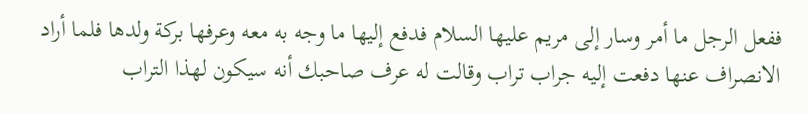ففعل الرجل ما أمر وسار إلى مريم عليها السلام فدفع إليها ما وجه به معه وعرفها بركة ولدها فلما أراد الانصراف عنها دفعت إليه جراب تراب وقالت له عرف صاحبك أنه سيكون لهذا التراب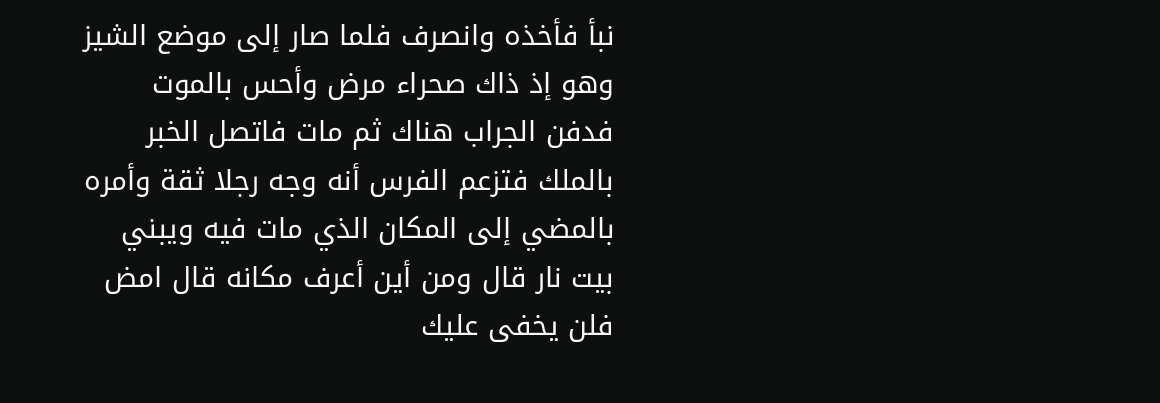نبأ فأخذه وانصرف فلما صار إلى موضع الشيز وهو إذ ذاك صحراء مرض وأحس بالموت فدفن الجراب هناك ثم مات فاتصل الخبر بالملك فتزعم الفرس أنه وجه رجلا ثقة وأمره بالمضي إلى المكان الذي مات فيه ويبني بيت نار قال ومن أين أعرف مكانه قال امض فلن يخفى عليك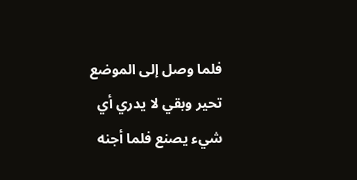فلما وصل إلى الموضع تحير وبقي لا يدري أي شيء يصنع فلما أجنه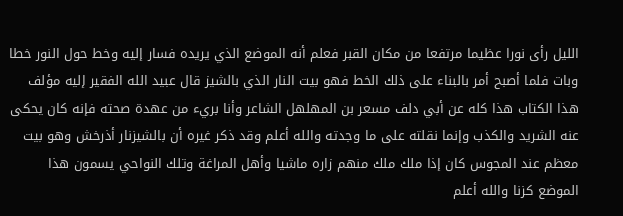الليل رأى نورا عظيما مرتفعا من مكان القبر فعلم أنه الموضع الذي يريده فسار إليه وخط حول النور خطا وبات فلما أصبح أمر بالبناء على ذلك الخط فهو بيت النار الذي بالشيز قال عبيد الله الفقير إليه مؤلف هذا الكتاب هذا كله عن أبي دلف مسعر بن المهلهل الشاعر وأنا بريء من عهدة صحته فإنه كان يحكى عنه الشريد والكذب وإنما نقلته على ما وجدته والله أعلم وقد ذكر غيره أن بالشيزنار أذرخش وهو بيت معظم عند المجوس كان إذا ملك ملك منهم زاره ماشيا وأهل المراغة وتلك النواحي يسمون هذا الموضع كزنا والله أعلم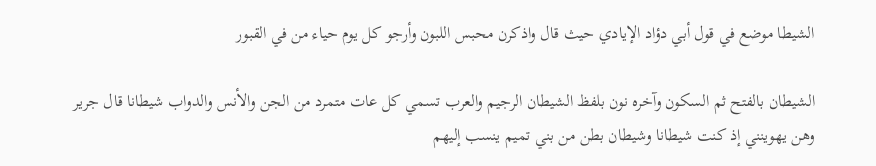الشيطا موضع في قول أبي دؤاد الإيادي حيث قال واذكرن محبس اللبون وأرجو كل يوم حياء من في القبور

الشيطان بالفتح ثم السكون وآخره نون بلفظ الشيطان الرجيم والعرب تسمي كل عات متمرد من الجن والأنس والدواب شيطانا قال جرير وهن يهوينني إذ كنت شيطانا وشيطان بطن من بني تميم ينسب إليهم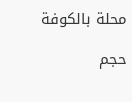محلة بالكوفة

حجم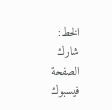الخط:
شارك الصفحة
فيسبوك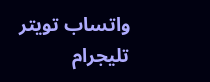واتساب تويتر تليجرام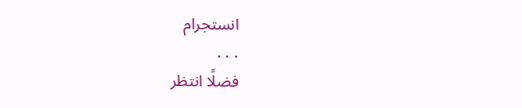انستجرام
. . .
فضلًا انتظر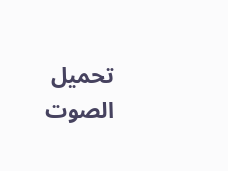تحميل الصوت